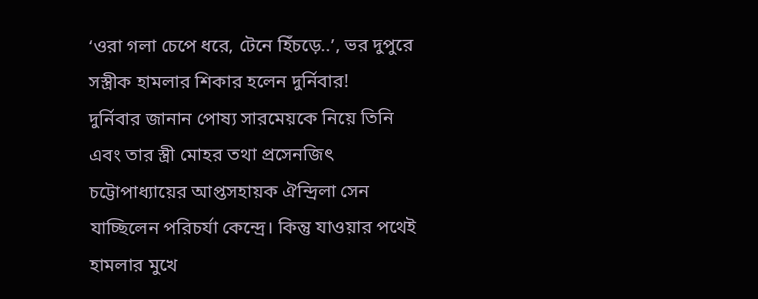‘ওরা গলা চেপে ধরে, টেনে হিঁচড়ে..’, ভর দুপুরে সস্ত্রীক হামলার শিকার হলেন দুর্নিবার!
দুর্নিবার জানান পোষ্য সারমেয়কে নিয়ে তিনি এবং তার স্ত্রী মোহর তথা প্রসেনজিৎ চট্টোপাধ্যায়ের আপ্তসহায়ক ঐন্দ্রিলা সেন যাচ্ছিলেন পরিচর্যা কেন্দ্রে। কিন্তু যাওয়ার পথেই হামলার মুখে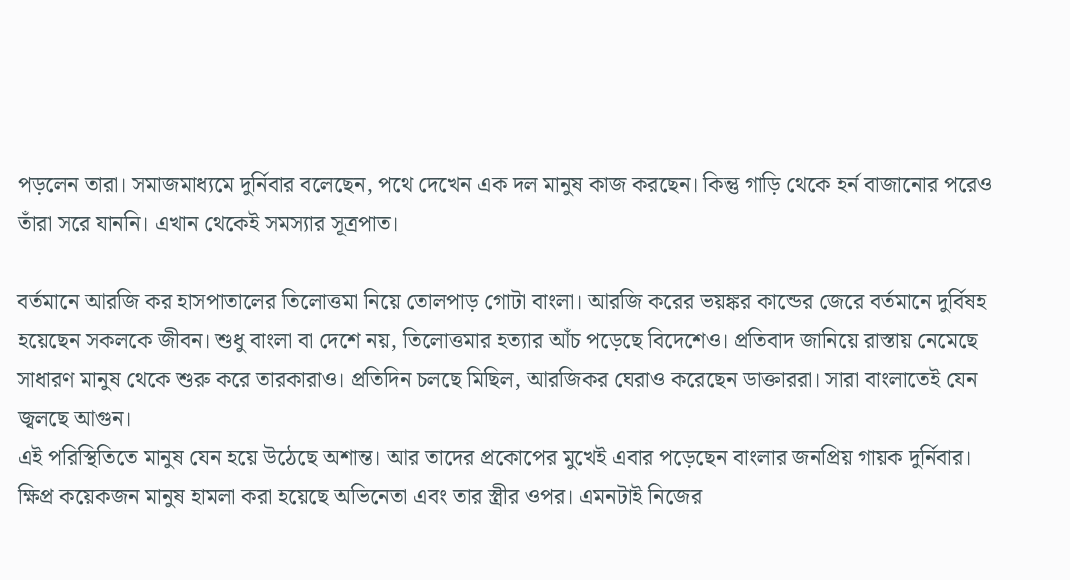পড়লেন তারা। সমাজমাধ্যমে দুর্নিবার বলেছেন, পথে দেখেন এক দল মানুষ কাজ করছেন। কিন্তু গাড়ি থেকে হর্ন বাজানোর পরেও তাঁরা সরে যাননি। এখান থেকেই সমস্যার সূত্রপাত।

বর্তমানে আরজি কর হাসপাতালের তিলোত্তমা নিয়ে তোলপাড় গোটা বাংলা। আরজি করের ভয়ঙ্কর কান্ডের জেরে বর্তমানে দুর্বিষহ হয়েছেন সকলকে জীবন। শুধু বাংলা বা দেশে নয়, তিলোত্তমার হত্যার আঁচ পড়েছে বিদেশেও। প্রতিবাদ জানিয়ে রাস্তায় নেমেছে সাধারণ মানুষ থেকে শুরু করে তারকারাও। প্রতিদিন চলছে মিছিল, আরজিকর ঘেরাও করেছেন ডাক্তাররা। সারা বাংলাতেই যেন জ্বলছে আগুন।
এই পরিস্থিতিতে মানুষ যেন হয়ে উঠেছে অশান্ত। আর তাদের প্রকোপের মুখেই এবার পড়েছেন বাংলার জনপ্রিয় গায়ক দুর্নিবার। ক্ষিপ্র কয়েকজন মানুষ হামলা করা হয়েছে অভিনেতা এবং তার স্ত্রীর ওপর। এমনটাই নিজের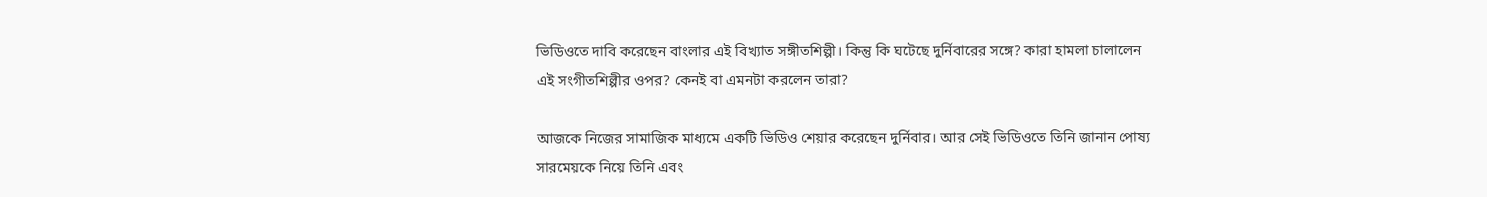ভিডিওতে দাবি করেছেন বাংলার এই বিখ্যাত সঙ্গীতশিল্পী। কিন্তু কি ঘটেছে দুর্নিবারের সঙ্গে? কারা হামলা চালালেন এই সংগীতশিল্পীর ওপর? কেনই বা এমনটা করলেন তারা?

আজকে নিজের সামাজিক মাধ্যমে একটি ভিডিও শেয়ার করেছেন দুর্নিবার। আর সেই ভিডিওতে তিনি জানান পোষ্য সারমেয়কে নিয়ে তিনি এবং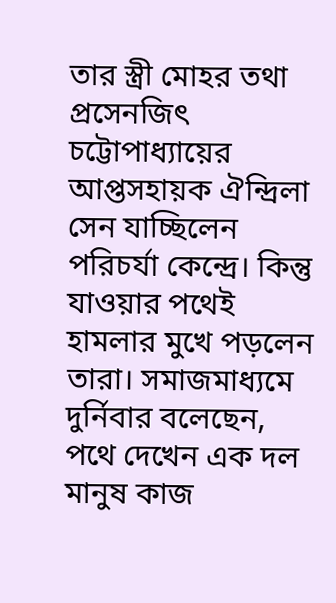তার স্ত্রী মোহর তথা প্রসেনজিৎ চট্টোপাধ্যায়ের আপ্তসহায়ক ঐন্দ্রিলা সেন যাচ্ছিলেন পরিচর্যা কেন্দ্রে। কিন্তু যাওয়ার পথেই হামলার মুখে পড়লেন তারা। সমাজমাধ্যমে দুর্নিবার বলেছেন, পথে দেখেন এক দল মানুষ কাজ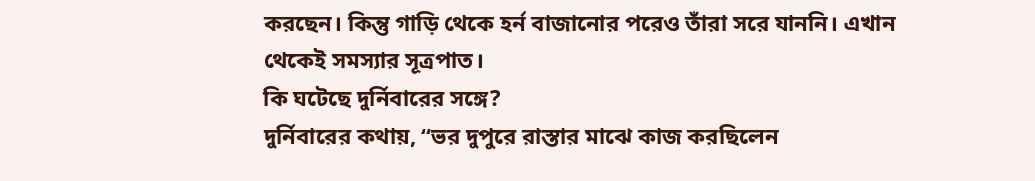করছেন। কিন্তু গাড়ি থেকে হর্ন বাজানোর পরেও তাঁরা সরে যাননি। এখান থেকেই সমস্যার সূত্রপাত।
কি ঘটেছে দুর্নিবারের সঙ্গে?
দুর্নিবারের কথায়, “ভর দুপুরে রাস্তার মাঝে কাজ করছিলেন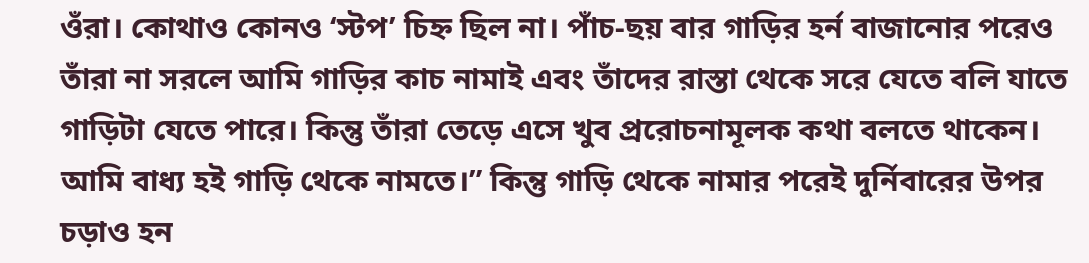ওঁরা। কোথাও কোনও ‘স্টপ’ চিহ্ন ছিল না। পাঁচ-ছয় বার গাড়ির হর্ন বাজানোর পরেও তাঁরা না সরলে আমি গাড়ির কাচ নামাই এবং তাঁদের রাস্তা থেকে সরে যেতে বলি যাতে গাড়িটা যেতে পারে। কিন্তু তাঁরা তেড়ে এসে খুব প্ররোচনামূলক কথা বলতে থাকেন। আমি বাধ্য হই গাড়ি থেকে নামতে।” কিন্তু গাড়ি থেকে নামার পরেই দুর্নিবারের উপর চড়াও হন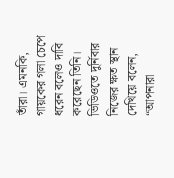তাঁরা। এমনকি, গায়কের গলা চেপে ধরেন বলেও দাবি করেছেন তিনি। ভিডিওতে দুর্নিবার নিজের ক্ষত স্থান দেখিয়ে বলেন, “আপনারা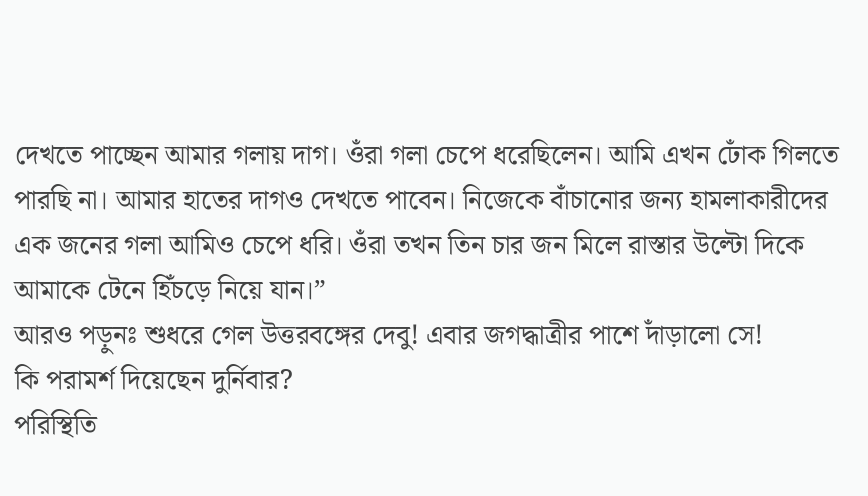দেখতে পাচ্ছেন আমার গলায় দাগ। ওঁরা গলা চেপে ধরেছিলেন। আমি এখন ঢোঁক গিলতে পারছি না। আমার হাতের দাগও দেখতে পাবেন। নিজেকে বাঁচানোর জন্য হামলাকারীদের এক জনের গলা আমিও চেপে ধরি। ওঁরা তখন তিন চার জন মিলে রাস্তার উল্টো দিকে আমাকে টেনে হিঁচড়ে নিয়ে যান।”
আরও পড়ুনঃ শুধরে গেল উত্তরবঙ্গের দেবু! এবার জগদ্ধাত্রীর পাশে দাঁড়ালো সে!
কি পরামর্শ দিয়েছেন দুর্নিবার?
পরিস্থিতি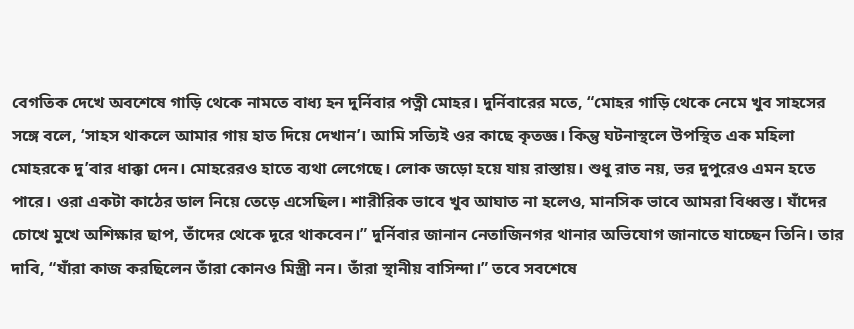বেগতিক দেখে অবশেষে গাড়ি থেকে নামতে বাধ্য হন দুর্নিবার পত্নী মোহর। দুর্নিবারের মতে, “মোহর গাড়ি থেকে নেমে খুব সাহসের সঙ্গে বলে, ‘সাহস থাকলে আমার গায় হাত দিয়ে দেখান’। আমি সত্যিই ওর কাছে কৃতজ্ঞ। কিন্তু ঘটনাস্থলে উপস্থিত এক মহিলা মোহরকে দু’বার ধাক্কা দেন। মোহরেরও হাতে ব্যথা লেগেছে। লোক জড়ো হয়ে যায় রাস্তায়। শুধু রাত নয়, ভর দুপুরেও এমন হতে পারে। ওরা একটা কাঠের ডাল নিয়ে তেড়ে এসেছিল। শারীরিক ভাবে খুব আঘাত না হলেও, মানসিক ভাবে আমরা বিধ্বস্ত। যাঁদের চোখে মুখে অশিক্ষার ছাপ, তাঁদের থেকে দূরে থাকবেন।” দুর্নিবার জানান নেতাজিনগর থানার অভিযোগ জানাতে যাচ্ছেন তিনি। তার দাবি, “যাঁরা কাজ করছিলেন তাঁরা কোনও মিস্ত্রী নন। তাঁরা স্থানীয় বাসিন্দা।” তবে সবশেষে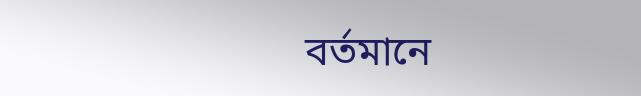বর্তমানে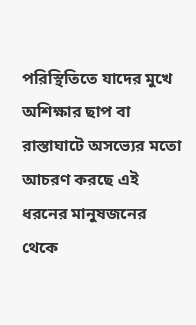পরিস্থিতিতে যাদের মুখে অশিক্ষার ছাপ বা রাস্তাঘাটে অসভ্যের মতো আচরণ করছে এই ধরনের মানুষজনের থেকে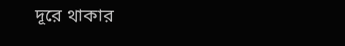দূরে থাকার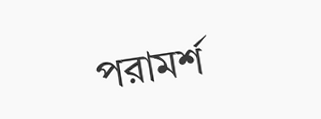পরামর্শ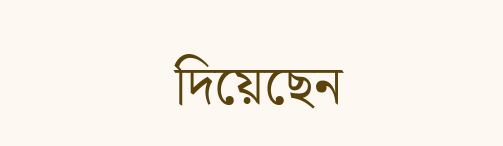দিয়েছেন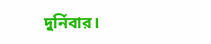দুর্নিবার।